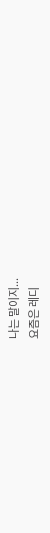나는 말이지...
요즘은 레디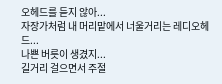오헤드를 듣지 않아...
자장가처럼 내 머리맡에서 너울거리는 레디오헤드...
나쁜 버릇이 생겼지...
길거리 걸으면서 주절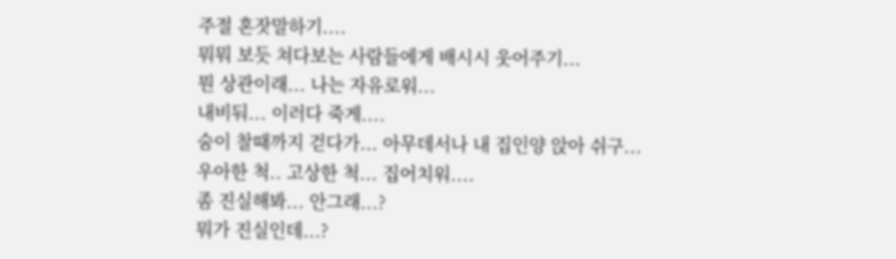주절 혼잣말하기....
뭐뭐 보듯 쳐다보는 사람들에게 배시시 웃어주기...
뭔 상관이래... 나는 자유로워...
내비둬... 이러다 죽게....
숨이 찰때까지 걷다가... 아무데서나 내 집인양 앉아 쉬구...
우아한 척.. 고상한 척... 집어치워....
좀 진실해봐... 안그래...?
뭐가 진실인데...?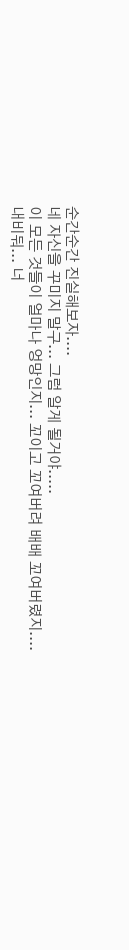순간순간 진실해보자....
네 자신을 꾸미지 말구... 그럼 알게 될거야.....
이 모든 것들이 얼마나 엉망인지... 꼬이고 꼬여버려 배배 꼬여버렸지....
내비둬... 너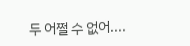두 어쩔 수 없어....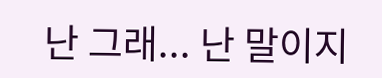난 그래... 난 말이지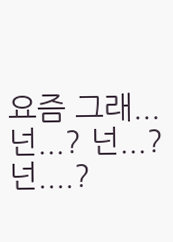요즘 그래...
넌...? 넌...? 넌....?